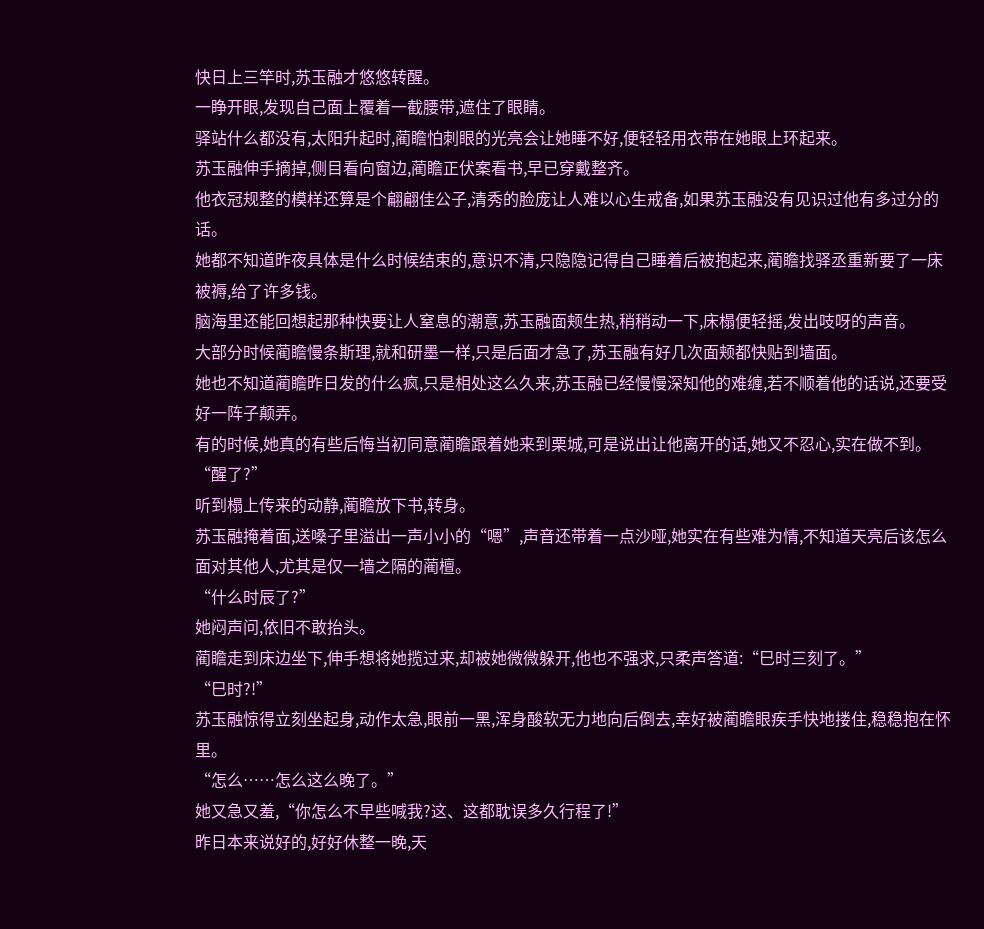快日上三竿时,苏玉融才悠悠转醒。
一睁开眼,发现自己面上覆着一截腰带,遮住了眼睛。
驿站什么都没有,太阳升起时,蔺瞻怕刺眼的光亮会让她睡不好,便轻轻用衣带在她眼上环起来。
苏玉融伸手摘掉,侧目看向窗边,蔺瞻正伏案看书,早已穿戴整齐。
他衣冠规整的模样还算是个翩翩佳公子,清秀的脸庞让人难以心生戒备,如果苏玉融没有见识过他有多过分的话。
她都不知道昨夜具体是什么时候结束的,意识不清,只隐隐记得自己睡着后被抱起来,蔺瞻找驿丞重新要了一床被褥,给了许多钱。
脑海里还能回想起那种快要让人窒息的潮意,苏玉融面颊生热,稍稍动一下,床榻便轻摇,发出吱呀的声音。
大部分时候蔺瞻慢条斯理,就和研墨一样,只是后面才急了,苏玉融有好几次面颊都快贴到墙面。
她也不知道蔺瞻昨日发的什么疯,只是相处这么久来,苏玉融已经慢慢深知他的难缠,若不顺着他的话说,还要受好一阵子颠弄。
有的时候,她真的有些后悔当初同意蔺瞻跟着她来到栗城,可是说出让他离开的话,她又不忍心,实在做不到。
“醒了?”
听到榻上传来的动静,蔺瞻放下书,转身。
苏玉融掩着面,送嗓子里溢出一声小小的“嗯”,声音还带着一点沙哑,她实在有些难为情,不知道天亮后该怎么面对其他人,尤其是仅一墙之隔的蔺檀。
“什么时辰了?”
她闷声问,依旧不敢抬头。
蔺瞻走到床边坐下,伸手想将她揽过来,却被她微微躲开,他也不强求,只柔声答道:“巳时三刻了。”
“巳时?!”
苏玉融惊得立刻坐起身,动作太急,眼前一黑,浑身酸软无力地向后倒去,幸好被蔺瞻眼疾手快地搂住,稳稳抱在怀里。
“怎么……怎么这么晚了。”
她又急又羞,“你怎么不早些喊我?这、这都耽误多久行程了!”
昨日本来说好的,好好休整一晚,天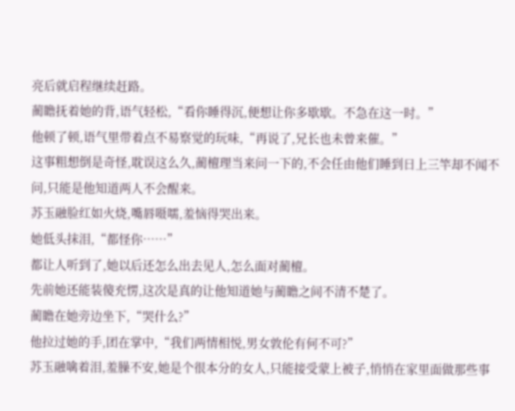亮后就启程继续赶路。
蔺瞻抚着她的背,语气轻松,“看你睡得沉,便想让你多歇歇。不急在这一时。”
他顿了顿,语气里带着点不易察觉的玩味,“再说了,兄长也未曾来催。”
这事粗想倒是奇怪,耽误这么久,蔺檀理当来问一下的,不会任由他们睡到日上三竿却不闻不问,只能是他知道两人不会醒来。
苏玉融脸红如火烧,嘴唇嗫嚅,羞恼得哭出来。
她低头抹泪,“都怪你……”
都让人听到了,她以后还怎么出去见人,怎么面对蔺檀。
先前她还能装傻充愣,这次是真的让他知道她与蔺瞻之间不清不楚了。
蔺瞻在她旁边坐下,“哭什么?”
他拉过她的手,团在掌中,“我们两情相悦,男女敦伦有何不可?”
苏玉融噙着泪,羞臊不安,她是个很本分的女人,只能接受蒙上被子,悄悄在家里面做那些事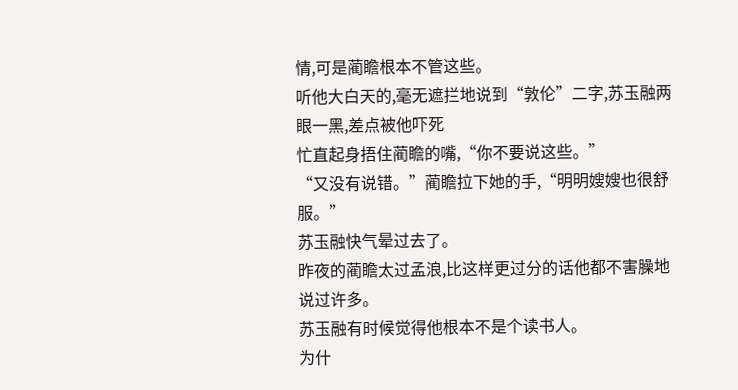情,可是蔺瞻根本不管这些。
听他大白天的,毫无遮拦地说到“敦伦”二字,苏玉融两眼一黑,差点被他吓死
忙直起身捂住蔺瞻的嘴,“你不要说这些。”
“又没有说错。”蔺瞻拉下她的手,“明明嫂嫂也很舒服。”
苏玉融快气晕过去了。
昨夜的蔺瞻太过孟浪,比这样更过分的话他都不害臊地说过许多。
苏玉融有时候觉得他根本不是个读书人。
为什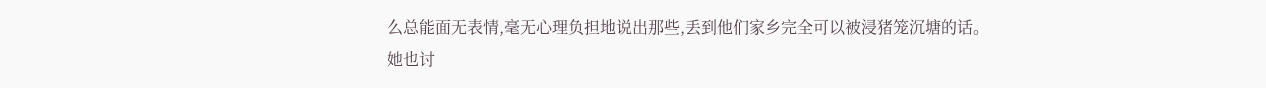么总能面无表情,毫无心理负担地说出那些,丢到他们家乡完全可以被浸猪笼沉塘的话。
她也讨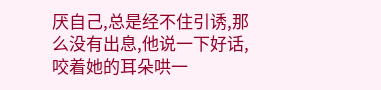厌自己,总是经不住引诱,那么没有出息,他说一下好话,咬着她的耳朵哄一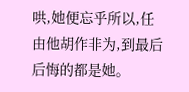哄,她便忘乎所以,任由他胡作非为,到最后后悔的都是她。